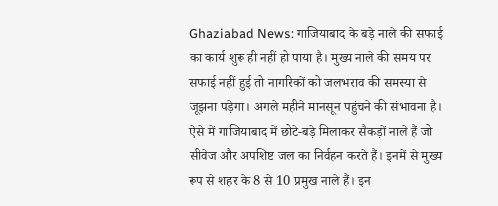Ghaziabad News: गाजियाबाद के बड़े नाले की सफाई का कार्य शुरू ही नहीं हो पाया है। मुख्य नाले की समय पर सफाई नहीं हुई तो नागरिकों को जलभराव की समस्या से जूझना पड़ेगा। अगले महीने मानसून पहुंचने की संभावना है। ऐसे में गाजियाबाद में छोटे-बड़े मिलाकर सैकड़ों नाले हैं जो सीवेज और अपशिष्ट जल का निर्वहन करते हैं। इनमें से मुख्य रूप से शहर के 8 से 10 प्रमुख नाले हैं। इन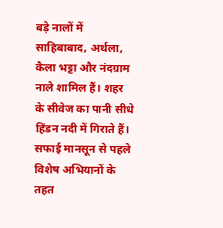बड़े नालों में साहिबाबाद, अर्थला, कैला भट्टा और नंदग्राम नाले शामिल हैं। शहर के सीवेज का पानी सीधे हिंडन नदी में गिराते हैं।
सफाई मानसून से पहले विशेष अभियानों के तहत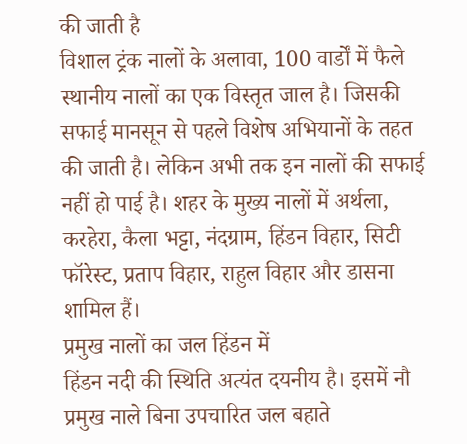की जाती है
विशाल ट्रंक नालों के अलावा, 100 वार्डों में फैले स्थानीय नालों का एक विस्तृत जाल है। जिसकी सफाई मानसून से पहले विशेष अभियानों के तहत की जाती है। लेकिन अभी तक इन नालों की सफाई नहीं हो पाई है। शहर के मुख्य नालों में अर्थला, करहेरा, कैला भट्टा, नंदग्राम, हिंडन विहार, सिटी फॉरेस्ट, प्रताप विहार, राहुल विहार और डासना शामिल हैं।
प्रमुख नालों का जल हिंडन में
हिंडन नदी की स्थिति अत्यंत दयनीय है। इसमें नौ प्रमुख नाले बिना उपचारित जल बहाते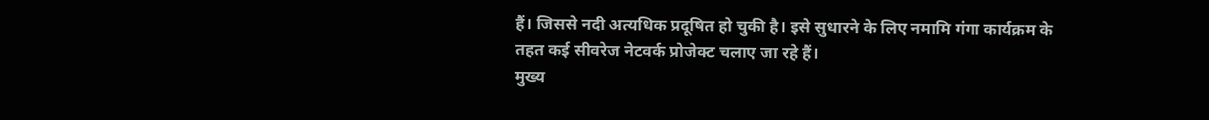हैं। जिससे नदी अत्यधिक प्रदूषित हो चुकी है। इसे सुधारने के लिए नमामि गंगा कार्यक्रम के तहत कई सीवरेज नेटवर्क प्रोजेक्ट चलाए जा रहे हैं।
मुख्य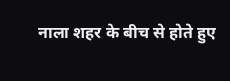नाला शहर के बीच से होते हुए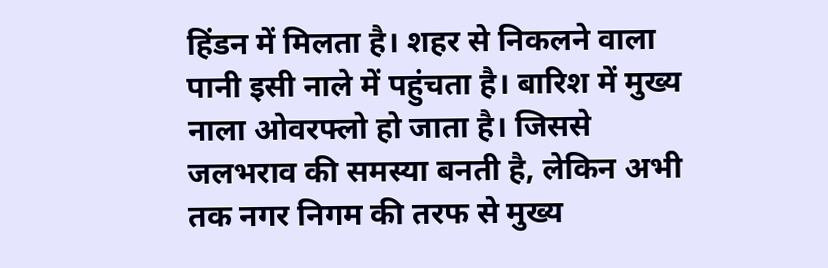हिंडन में मिलता है। शहर से निकलने वाला पानी इसी नाले में पहुंचता है। बारिश में मुख्य नाला ओवरफ्लो हो जाता है। जिससे जलभराव की समस्या बनती है, लेकिन अभी तक नगर निगम की तरफ से मुख्य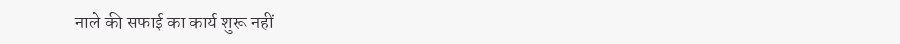नाले की सफाई का कार्य शुरू नहीं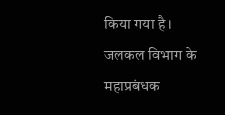किया गया है। जलकल विभाग के महाप्रबंधक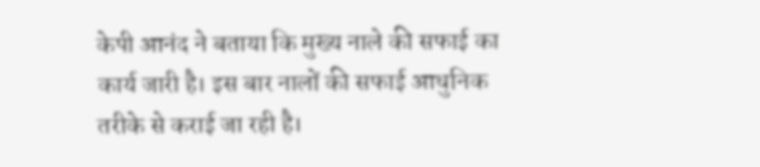केपी आनंद ने बताया कि मुख्य नाले की सफाई का कार्य जारी है। इस बार नालों की सफाई आधुनिक तरीके से कराई जा रही है।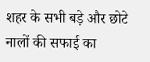शहर के सभी बड़े और छोटे नालों की सफाई का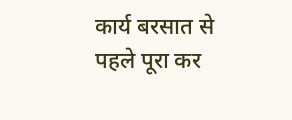कार्य बरसात से पहले पूरा कर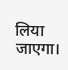लिया जाएगा।